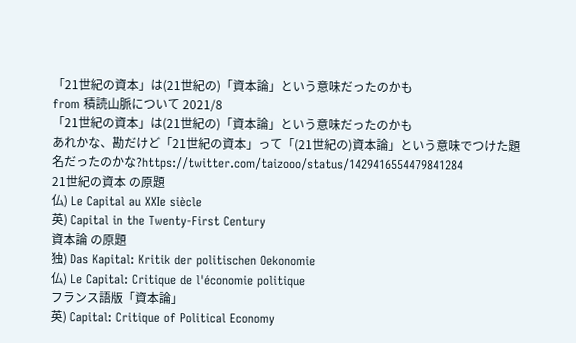「21世紀の資本」は(21世紀の)「資本論」という意味だったのかも
from 積読山脈について 2021/8
「21世紀の資本」は(21世紀の)「資本論」という意味だったのかも
あれかな、勘だけど「21世紀の資本」って「(21世紀の)資本論」という意味でつけた題名だったのかな?https://twitter.com/taizooo/status/1429416554479841284
21世紀の資本 の原題
仏) Le Capital au XXIe siècle
英) Capital in the Twenty-First Century
資本論 の原題
独) Das Kapital: Kritik der politischen Oekonomie
仏) Le Capital: Critique de l'économie politique
フランス語版「資本論」
英) Capital: Critique of Political Economy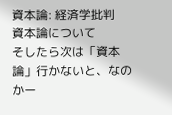資本論: 経済学批判
資本論について
そしたら次は「資本論」行かないと、なのかー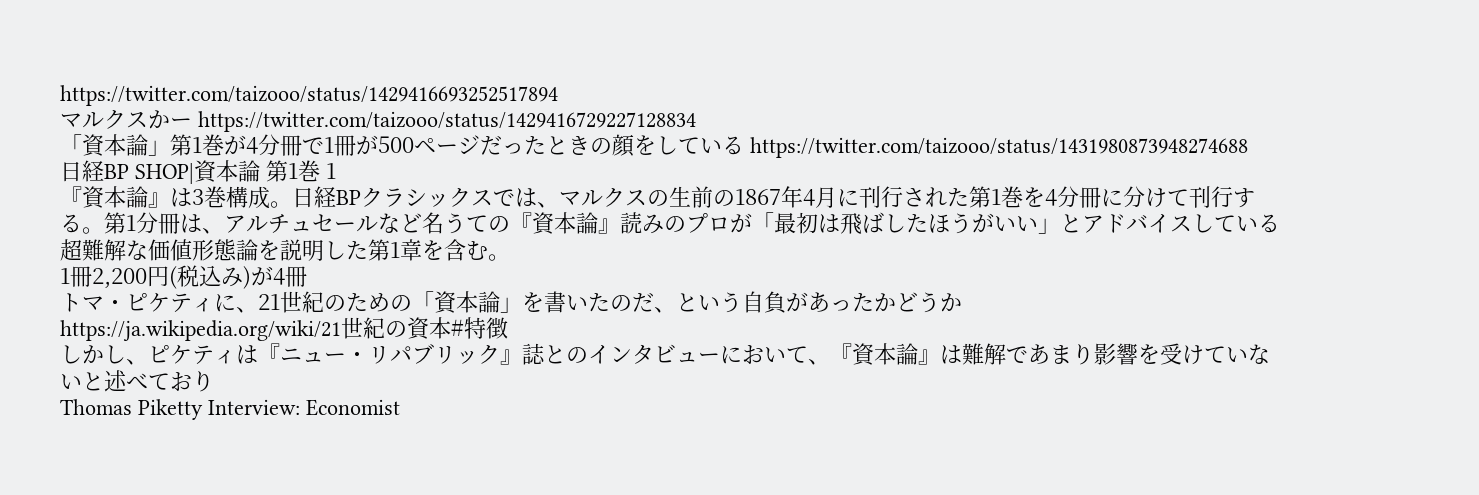https://twitter.com/taizooo/status/1429416693252517894
マルクスかー https://twitter.com/taizooo/status/1429416729227128834
「資本論」第1巻が4分冊で1冊が500ページだったときの顔をしている https://twitter.com/taizooo/status/1431980873948274688
日経BP SHOP|資本論 第1巻 1
『資本論』は3巻構成。日経BPクラシックスでは、マルクスの生前の1867年4月に刊行された第1巻を4分冊に分けて刊行する。第1分冊は、アルチュセールなど名うての『資本論』読みのプロが「最初は飛ばしたほうがいい」とアドバイスしている超難解な価値形態論を説明した第1章を含む。
1冊2,200円(税込み)が4冊
トマ・ピケティに、21世紀のための「資本論」を書いたのだ、という自負があったかどうか
https://ja.wikipedia.org/wiki/21世紀の資本#特徴
しかし、ピケティは『ニュー・リパブリック』誌とのインタビューにおいて、『資本論』は難解であまり影響を受けていないと述べており
Thomas Piketty Interview: Economist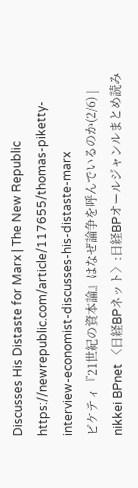Discusses His Distaste for Marx | The New Republic https://newrepublic.com/article/117655/thomas-piketty-interview-economist-discusses-his-distaste-marx
ピケティ『21世紀の資本論』はなぜ論争を呼んでいるのか(2/6) | nikkei BPnet 〈日経BPネット〉:日経BPオールジャンルまとめ読み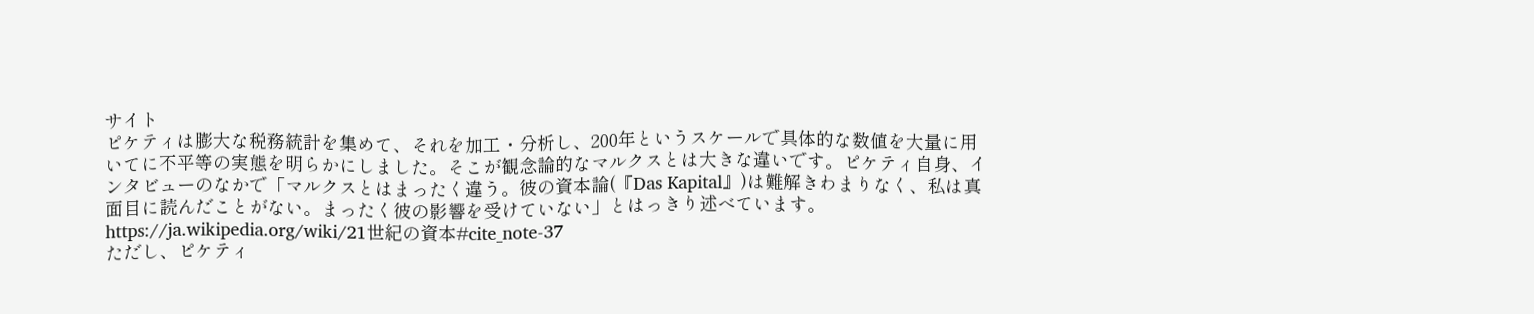サイト
ピケティは膨大な税務統計を集めて、それを加工・分析し、200年というスケールで具体的な数値を大量に用いてに不平等の実態を明らかにしました。そこが観念論的なマルクスとは大きな違いです。ピケティ自身、インタビューのなかで「マルクスとはまったく違う。彼の資本論(『Das Kapital』)は難解きわまりなく、私は真面目に読んだことがない。まったく彼の影響を受けていない」とはっきり述べています。
https://ja.wikipedia.org/wiki/21世紀の資本#cite_note-37
ただし、ピケティ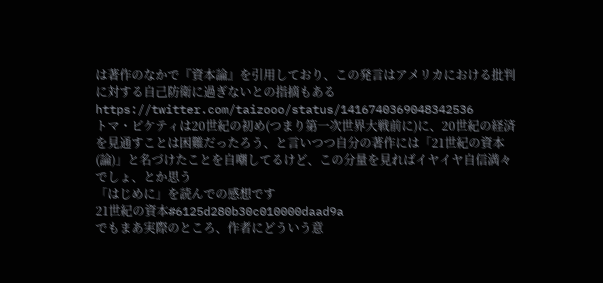は著作のなかで『資本論』を引用しており、この発言はアメリカにおける批判に対する自己防衛に過ぎないとの指摘もある
https://twitter.com/taizooo/status/1416740369048342536
トマ・ピケティは20世紀の初め(つまり第一次世界大戦前に)に、20世紀の経済を見通すことは困難だったろう、と言いつつ自分の著作には「21世紀の資本(論)」と名づけたことを自嘲してるけど、この分量を見ればイヤイヤ自信満々でしょ、とか思う
「はじめに」を読んでの感想です
21世紀の資本#6125d280b30c010000daad9a
でもまあ実際のところ、作者にどういう意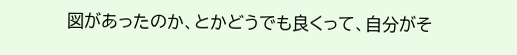図があったのか、とかどうでも良くって、自分がそ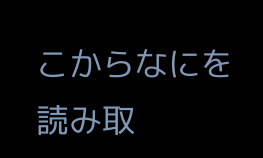こからなにを読み取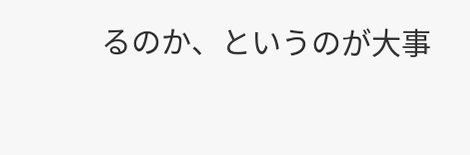るのか、というのが大事